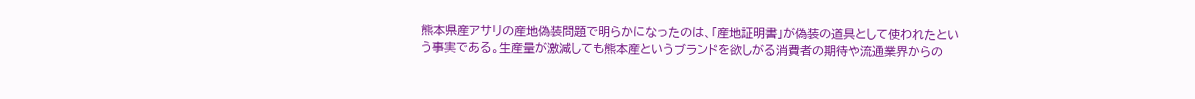熊本県産アサリの産地偽装問題で明らかになったのは、「産地証明書」が偽装の道具として使われたという事実である。生産量が激減しても熊本産というブランドを欲しがる消費者の期待や流通業界からの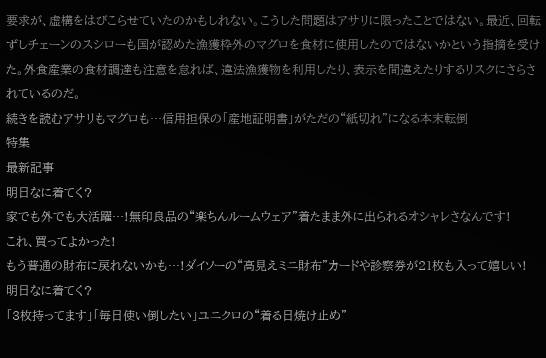要求が、虚構をはびこらせていたのかもしれない。こうした問題はアサリに限ったことではない。最近、回転ずしチェーンのスシローも国が認めた漁獲枠外のマグロを食材に使用したのではないかという指摘を受けた。外食産業の食材調達も注意を怠れば、違法漁獲物を利用したり、表示を間違えたりするリスクにさらされているのだ。
続きを読むアサリもマグロも…信用担保の「産地証明書」がただの“紙切れ”になる本末転倒
特集
最新記事
明日なに着てく?
家でも外でも大活躍…!無印良品の“楽ちんルームウェア”着たまま外に出られるオシャレさなんです!
これ、買ってよかった!
もう普通の財布に戻れないかも…!ダイソーの“高見えミニ財布”カードや診察券が21枚も入って嬉しい!
明日なに着てく?
「3枚持ってます」「毎日使い倒したい」ユニクロの“着る日焼け止め”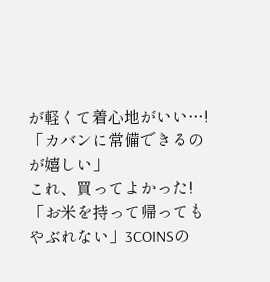が軽くて着心地がいい…!「カバンに常備できるのが嬉しい」
これ、買ってよかった!
「お米を持って帰ってもやぶれない」3COINSの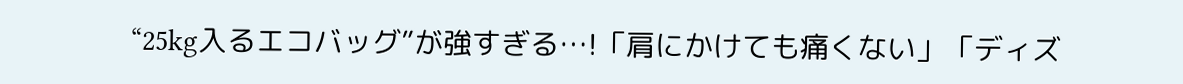“25kg入るエコバッグ”が強すぎる…!「肩にかけても痛くない」「ディズ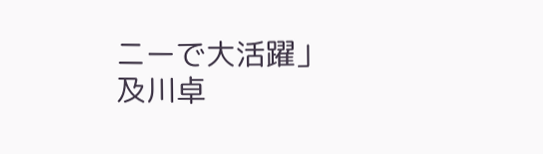ニーで大活躍」
及川卓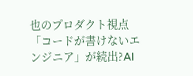也のプロダクト視点
「コードが書けないエンジニア」が続出?AI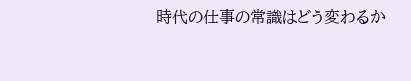時代の仕事の常識はどう変わるか